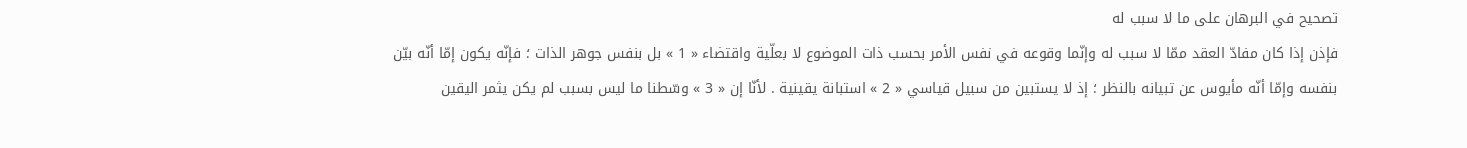تصحيح في البرهان على ما لا سبب له
فإذن إذا كان مفادّ العقد ممّا لا سبب له وإنّما وقوعه في نفس الأمر بحسب ذات الموضوع لا بعلّية واقتضاء « 1 » بل بنفس جوهر الذات ؛ فإنّه يكون إمّا أنّه بيّن بنفسه وإمّا أنّه مأيوس عن تبيانه بالنظر ؛ إذ لا يستبين من سبيل قياسي « 2 » استبانة يقينية . لأنّا إن « 3 » وسّطنا ما ليس بسبب لم يكن يثمر اليقين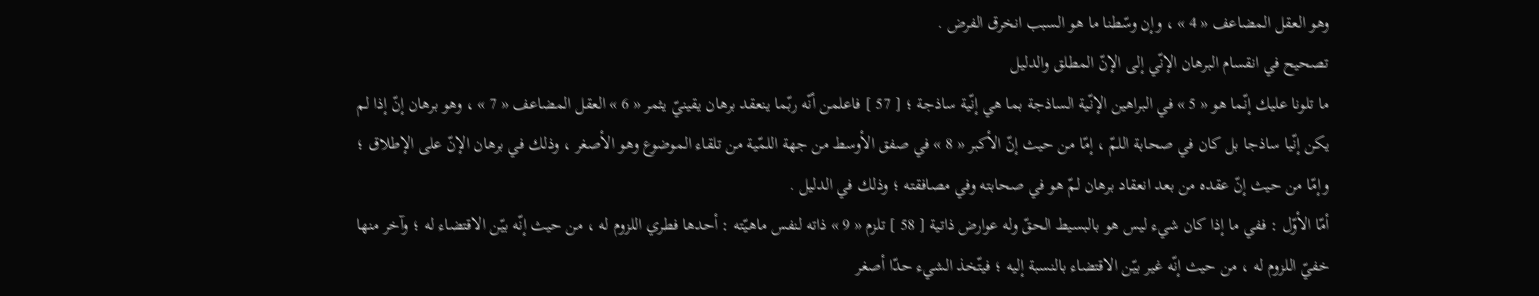وهو العقل المضاعف « 4 » ، وإن وسّطنا ما هو السبب انخرق الفرض .
تصحيح في انقسام البرهان الإنّي إلى الإنّ المطلق والدليل
ما تلونا عليك إنّما هو « 5 » في البراهين الإنّية الساذجة بما هي إنّية ساذجة ؛ [ 57 ] فاعلمن أنّه ربّما ينعقد برهان يقينيّ يثمر « 6 » العقل المضاعف « 7 » ، وهو برهان إنّ إذا لم يكن إنّيا ساذجا بل كان في صحابة اللمّ ، إمّا من حيث إنّ الأكبر « 8 » في صفق الأوسط من جهة اللمّية من تلقاء الموضوع وهو الأصغر ، وذلك في برهان الإنّ على الإطلاق ؛ وإمّا من حيث إنّ عقده من بعد انعقاد برهان لمّ هو في صحابته وفي مصافقته ؛ وذلك في الدليل .
أمّا الأوّل : ففي ما إذا كان شيء ليس هو بالبسيط الحقّ وله عوارض ذاتية [ 58 ] تلزم « 9 » ذاته لنفس ماهيّته : أحدها فطري اللزوم له ، من حيث إنّه بيّن الاقتضاء له ؛ وآخر منها خفيّ اللزوم له ، من حيث إنّه غير بيّن الاقتضاء بالنسبة إليه ؛ فيتّخذ الشيء حدّا أصغر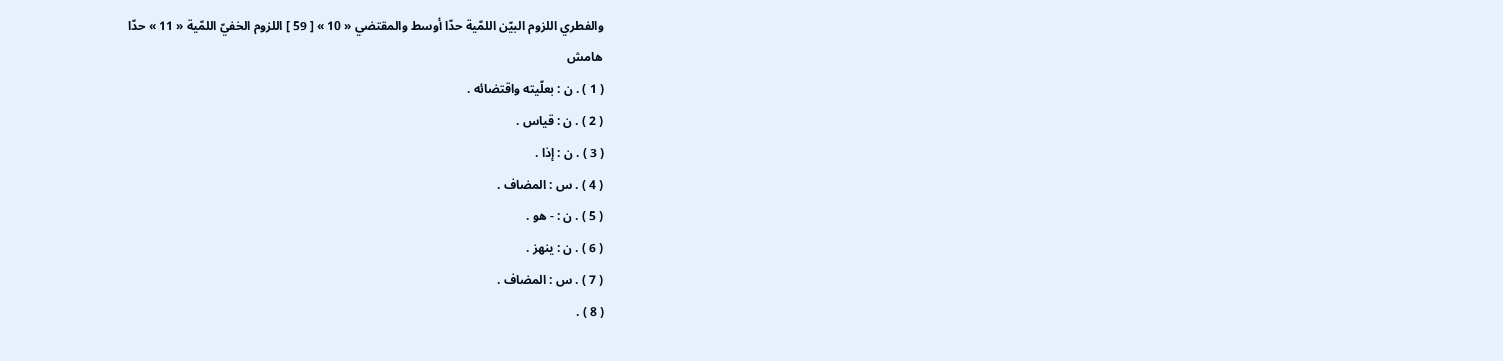والفطري اللزوم البيّن اللمّية حدّا أوسط والمقتضي « 10 » [ 59 ] اللزوم الخفيّ اللمّية « 11 » حدّا
هامش
( 1 ) . ن : بعلّيته واقتضائه .
( 2 ) . ن : قياس .
( 3 ) . ن : إذا .
( 4 ) . س : المضاف .
( 5 ) . ن : - هو .
( 6 ) . ن : ينهز .
( 7 ) . س : المضاف .
( 8 ) .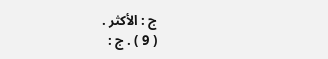ج : الأكثر .
( 9 ) . ج :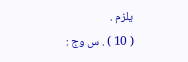يلزم .
( 10 ) . س وج :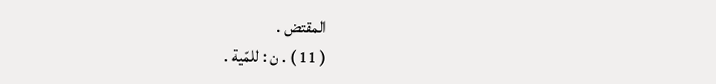المقتض .
( 11 ) . ن : للمّية .